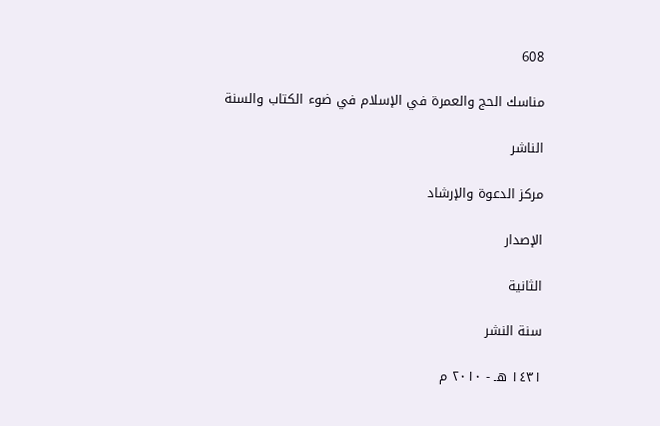608

مناسك الحج والعمرة في الإسلام في ضوء الكتاب والسنة

الناشر

مركز الدعوة والإرشاد

الإصدار

الثانية

سنة النشر

١٤٣١ هـ - ٢٠١٠ م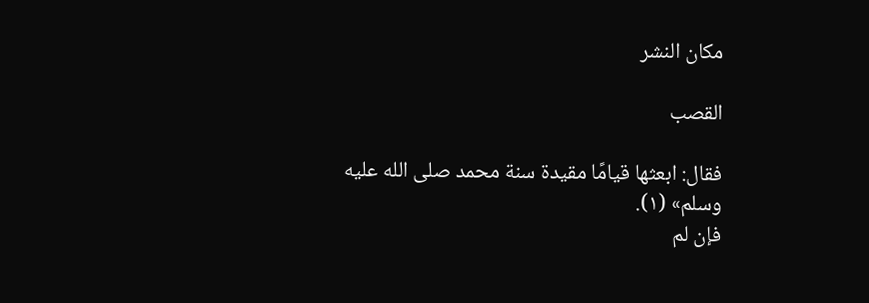مكان النشر

القصب

فقال: ابعثها قيامًا مقيدة سنة محمد صلى الله عليه وسلم» (١).
فإن لم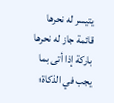يتيسر له نحرها قائمة جاز له نحرها باركة إذا أتى بما يجب في الذكاة؛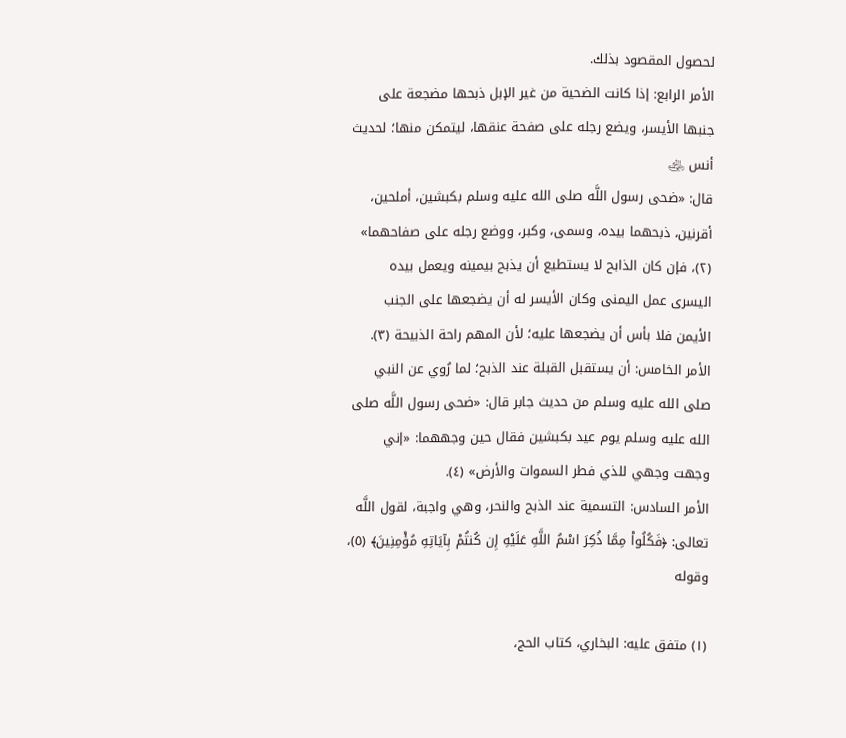لحصول المقصود بذلك.
الأمر الرابع: إذا كانت الضحية من غير الإبل ذبحها مضجعة على جنبها الأيسر، ويضع رجله على صفحة عنقها، ليتمكن منها؛ لحديث أنس ﵁
قال: «ضحى رسول اللَّه صلى الله عليه وسلم بكبشين، أملحين، أقرنين، ذبحهما بيده، وسمى، وكبر، ووضع رجله على صفاحهما» (٢)، فإن كان الذابح لا يستطيع أن يذبح بيمينه ويعمل بيده اليسرى عمل اليمنى وكان الأيسر له أن يضجعها على الجنب الأيمن فلا بأس أن يضجعها عليه؛ لأن المهم راحة الذبيحة (٣).
الأمر الخامس: أن يستقبل القبلة عند الذبح؛ لما رُوي عن النبي صلى الله عليه وسلم من حديث جابر قال: «ضحى رسول اللَّه صلى الله عليه وسلم يوم عيد بكبشين فقال حين وجههما: «إني وجهت وجهي للذي فطر السموات والأرض» (٤).
الأمر السادس: التسمية عند الذبح والنحر، وهي واجبة، لقول اللَّه تعالى: ﴿فَكُلُواْ مِمَّا ذُكِرَ اسْمُ اللَّهِ عَلَيْهِ إِن كُنتُمْ بِآيَاتِهِ مُؤْمِنِينَ﴾ (٥)، وقوله

(١) متفق عليه: البخاري، كتاب الحج،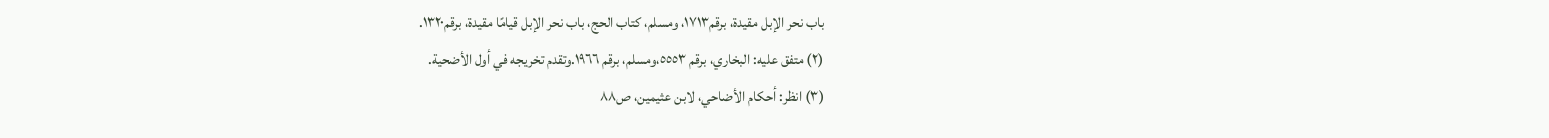باب نحر الإبل مقيدة، برقم١٧١٣، ومسلم، كتاب الحج، باب نحر الإبل قيامًا مقيدة، برقم١٣٢٠.
(٢) متفق عليه: البخاري، برقم ٥٥٥٣،ومسلم، برقم ١٩٦٦.وتقدم تخريجه في أول الأضحية.
(٣) انظر: أحكام الأضاحي، لابن عثيمين، ص٨٨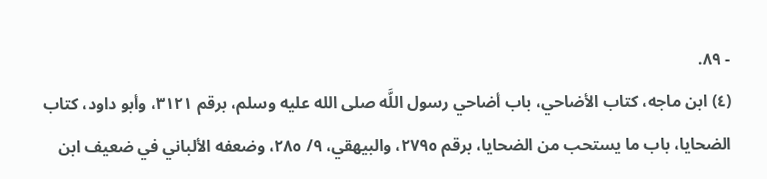- ٨٩.
(٤) ابن ماجه، كتاب الأضاحي، باب أضاحي رسول اللَّه صلى الله عليه وسلم، برقم ٣١٢١، وأبو داود، كتاب الضحايا، باب ما يستحب من الضحايا، برقم ٢٧٩٥، والبيهقي، ٩/ ٢٨٥، وضعفه الألباني في ضعيف ابن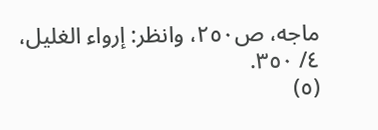ماجه، ص٢٥٠، وانظر: إرواء الغليل، ٤/ ٣٥٠.
(٥)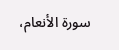سورة الأنعام،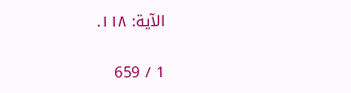الآية: ١١٨.

1 / 659